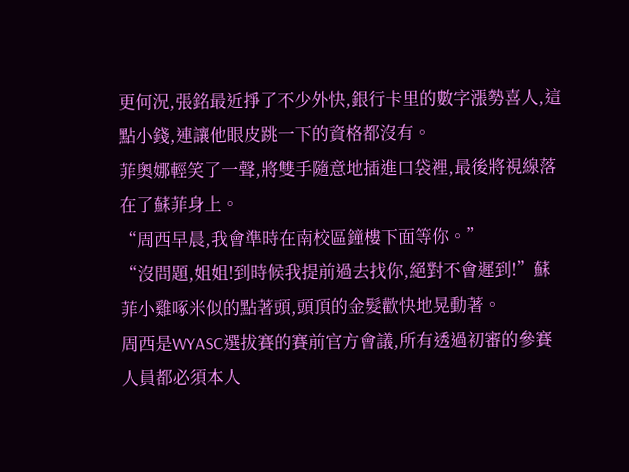更何況,張銘最近掙了不少外快,銀行卡里的數字漲勢喜人,這點小錢,連讓他眼皮跳一下的資格都沒有。
菲奧娜輕笑了一聲,將雙手隨意地插進口袋裡,最後將視線落在了蘇菲身上。
“周西早晨,我會準時在南校區鐘樓下面等你。”
“沒問題,姐姐!到時候我提前過去找你,絕對不會遲到!”蘇菲小雞啄米似的點著頭,頭頂的金髮歡快地晃動著。
周西是WYASC選拔賽的賽前官方會議,所有透過初審的參賽人員都必須本人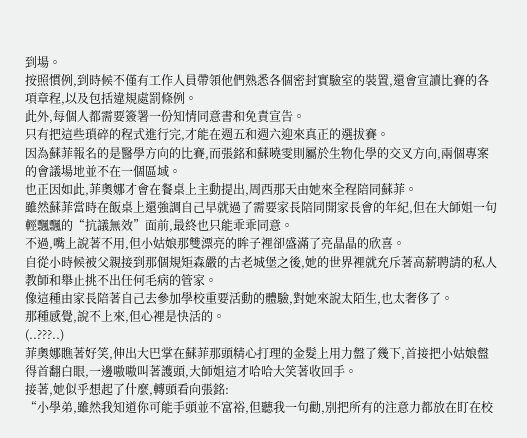到場。
按照慣例,到時候不僅有工作人員帶領他們熟悉各個密封實驗室的裝置,還會宣讀比賽的各項章程,以及包括違規處罰條例。
此外,每個人都需要簽署一份知情同意書和免責宣告。
只有把這些瑣碎的程式進行完,才能在週五和週六迎來真正的選拔賽。
因為蘇菲報名的是醫學方向的比賽,而張銘和蘇曉雯則屬於生物化學的交叉方向,兩個專案的會議場地並不在一個區域。
也正因如此,菲奧娜才會在餐桌上主動提出,周西那天由她來全程陪同蘇菲。
雖然蘇菲當時在飯桌上還強調自己早就過了需要家長陪同開家長會的年紀,但在大師姐一句輕飄飄的“抗議無效”面前,最終也只能乖乖同意。
不過,嘴上說著不用,但小姑娘那雙漂亮的眸子裡卻盛滿了亮晶晶的欣喜。
自從小時候被父親接到那個規矩森嚴的古老城堡之後,她的世界裡就充斥著高薪聘請的私人教師和舉止挑不出任何毛病的管家。
像這種由家長陪著自己去參加學校重要活動的體驗,對她來說太陌生,也太奢侈了。
那種感覺,說不上來,但心裡是快活的。
(..???..)
菲奧娜瞧著好笑,伸出大巴掌在蘇菲那頭精心打理的金髮上用力盤了幾下,首接把小姑娘盤得首翻白眼,一邊嗷嗷叫著護頭,大師姐這才哈哈大笑著收回手。
接著,她似乎想起了什麼,轉頭看向張銘:
“小學弟,雖然我知道你可能手頭並不富裕,但聽我一句勸,別把所有的注意力都放在盯在校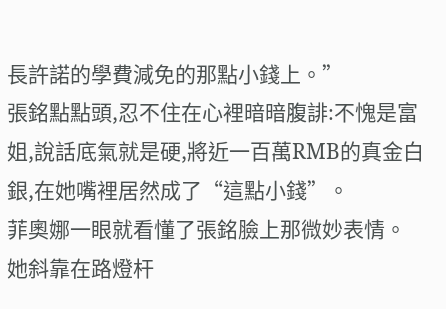長許諾的學費減免的那點小錢上。”
張銘點點頭,忍不住在心裡暗暗腹誹:不愧是富姐,說話底氣就是硬,將近一百萬RMB的真金白銀,在她嘴裡居然成了“這點小錢”。
菲奧娜一眼就看懂了張銘臉上那微妙表情。
她斜靠在路燈杆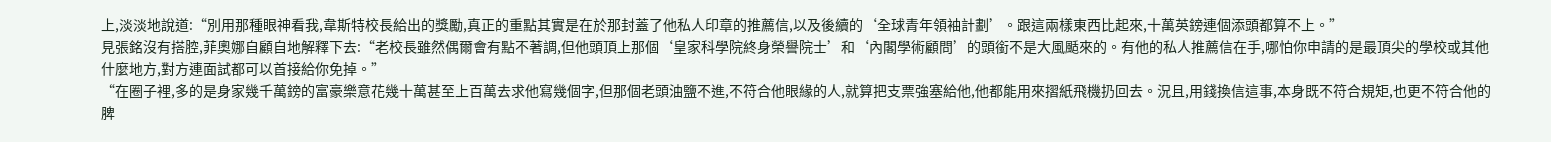上,淡淡地說道:“別用那種眼神看我,韋斯特校長給出的獎勵,真正的重點其實是在於那封蓋了他私人印章的推薦信,以及後續的‘全球青年領袖計劃’。跟這兩樣東西比起來,十萬英鎊連個添頭都算不上。”
見張銘沒有搭腔,菲奧娜自顧自地解釋下去:“老校長雖然偶爾會有點不著調,但他頭頂上那個‘皇家科學院終身榮譽院士’和‘內閣學術顧問’的頭銜不是大風颳來的。有他的私人推薦信在手,哪怕你申請的是最頂尖的學校或其他什麼地方,對方連面試都可以首接給你免掉。”
“在圈子裡,多的是身家幾千萬鎊的富豪樂意花幾十萬甚至上百萬去求他寫幾個字,但那個老頭油鹽不進,不符合他眼緣的人,就算把支票強塞給他,他都能用來摺紙飛機扔回去。況且,用錢換信這事,本身既不符合規矩,也更不符合他的脾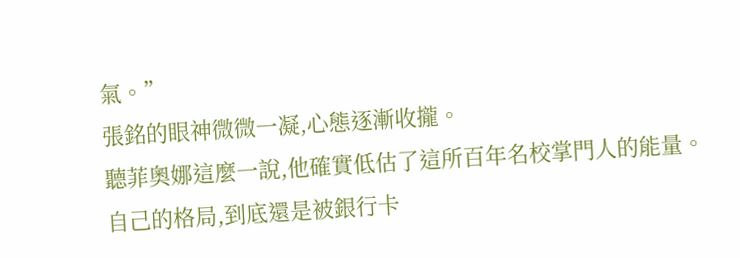氣。”
張銘的眼神微微一凝,心態逐漸收攏。
聽菲奧娜這麼一說,他確實低估了這所百年名校掌門人的能量。
自己的格局,到底還是被銀行卡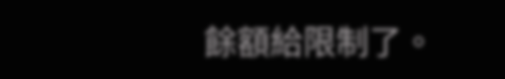餘額給限制了。